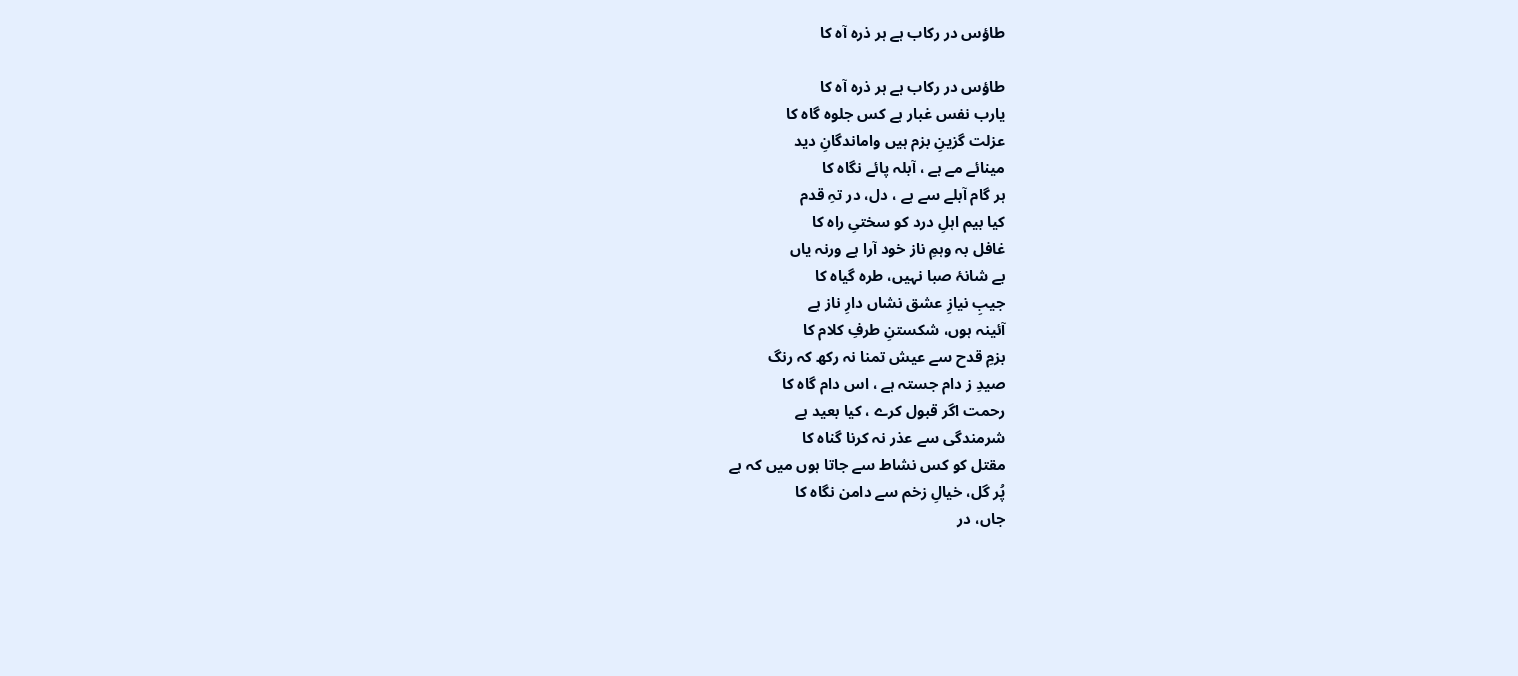طاؤس در رکاب ہے ہر ذرہ آہ کا

طاؤس در رکاب ہے ہر ذرہ آہ کا
یارب نفس غبار ہے کس جلوہ گاہ کا
عزلت گزینِ بزم ہیں واماندگانِ دید
مینائے مے ہے ، آبلہ پائے نگاہ کا
ہر گام آبلے سے ہے ، دل، در تہِ قدم
کیا بیم اہلِ درد کو سختیِ راہ کا
غافل بہ وہمِ ناز خود آرا ہے ورنہ یاں
بے شانۂ صبا نہیں، طرہ گیاہ کا
جیبِ نیازِ عشق نشاں دارِ ناز ہے
آئینہ ہوں، شکستنِ طرفِ کلام کا
بزمِ قدح سے عیش تمنا نہ رکھ کہ رنگ
صیدِ ز دام جستہ ہے ، اس دام گاہ کا
رحمت اگر قبول کرے ، کیا بعید ہے
شرمندگی سے عذر نہ کرنا گناہ کا
مقتل کو کس نشاط سے جاتا ہوں میں کہ ہے
پُر گل، خیالِ زخم سے دامن نگاہ کا
جاں، در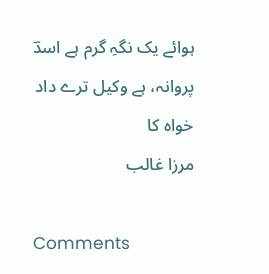ہوائے یک نگہِ گرم ہے اسدؔ
پروانہ، ہے وکیل ترے داد خواہ کا
مرزا غالب

Comments